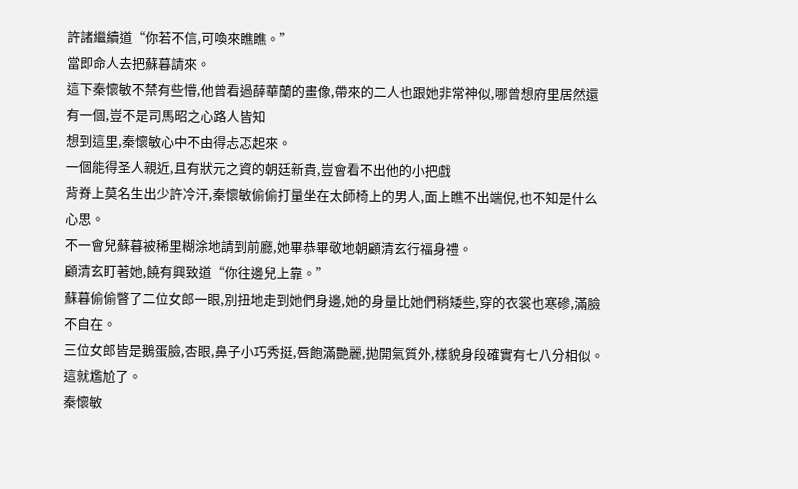許諸繼續道“你若不信,可喚來瞧瞧。”
當即命人去把蘇暮請來。
這下秦懷敏不禁有些懵,他曾看過薛華蘭的畫像,帶來的二人也跟她非常神似,哪曾想府里居然還有一個,豈不是司馬昭之心路人皆知
想到這里,秦懷敏心中不由得忐忑起來。
一個能得圣人親近,且有狀元之資的朝廷新貴,豈會看不出他的小把戲
背脊上莫名生出少許冷汗,秦懷敏偷偷打量坐在太師椅上的男人,面上瞧不出端倪,也不知是什么心思。
不一會兒蘇暮被稀里糊涂地請到前廳,她畢恭畢敬地朝顧清玄行福身禮。
顧清玄盯著她,饒有興致道“你往邊兒上靠。”
蘇暮偷偷瞥了二位女郎一眼,別扭地走到她們身邊,她的身量比她們稍矮些,穿的衣裳也寒磣,滿臉不自在。
三位女郎皆是鵝蛋臉,杏眼,鼻子小巧秀挺,唇飽滿艷麗,拋開氣質外,樣貌身段確實有七八分相似。
這就尷尬了。
秦懷敏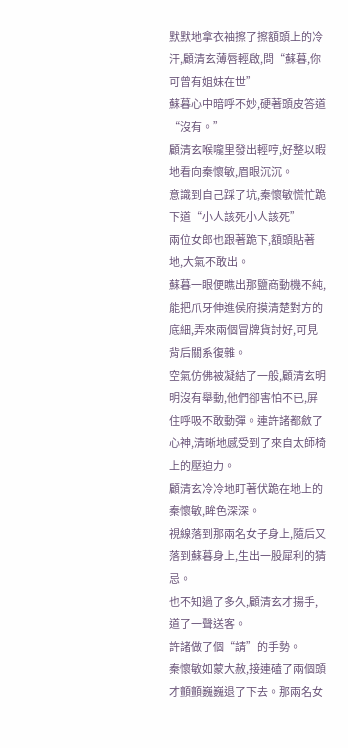默默地拿衣袖擦了擦額頭上的冷汗,顧清玄薄唇輕啟,問“蘇暮,你可曾有姐妹在世”
蘇暮心中暗呼不妙,硬著頭皮答道“沒有。”
顧清玄喉嚨里發出輕哼,好整以暇地看向秦懷敏,眉眼沉沉。
意識到自己踩了坑,秦懷敏慌忙跪下道“小人該死小人該死”
兩位女郎也跟著跪下,額頭貼著地,大氣不敢出。
蘇暮一眼便瞧出那鹽商動機不純,能把爪牙伸進侯府摸清楚對方的底細,弄來兩個冒牌貨討好,可見背后關系復雜。
空氣仿佛被凝結了一般,顧清玄明明沒有舉動,他們卻害怕不已,屏住呼吸不敢動彈。連許諸都斂了心神,清晰地感受到了來自太師椅上的壓迫力。
顧清玄冷冷地盯著伏跪在地上的秦懷敏,眸色深深。
視線落到那兩名女子身上,隨后又落到蘇暮身上,生出一股犀利的猜忌。
也不知過了多久,顧清玄才揚手,道了一聲送客。
許諸做了個“請”的手勢。
秦懷敏如蒙大赦,接連磕了兩個頭才顫顫巍巍退了下去。那兩名女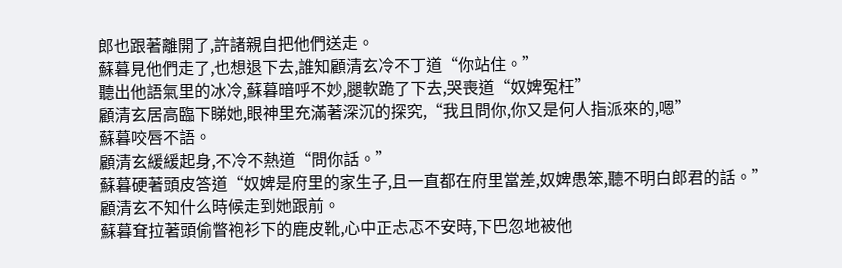郎也跟著離開了,許諸親自把他們送走。
蘇暮見他們走了,也想退下去,誰知顧清玄冷不丁道“你站住。”
聽出他語氣里的冰冷,蘇暮暗呼不妙,腿軟跪了下去,哭喪道“奴婢冤枉”
顧清玄居高臨下睇她,眼神里充滿著深沉的探究,“我且問你,你又是何人指派來的,嗯”
蘇暮咬唇不語。
顧清玄緩緩起身,不冷不熱道“問你話。”
蘇暮硬著頭皮答道“奴婢是府里的家生子,且一直都在府里當差,奴婢愚笨,聽不明白郎君的話。”
顧清玄不知什么時候走到她跟前。
蘇暮耷拉著頭偷瞥袍衫下的鹿皮靴,心中正忐忑不安時,下巴忽地被他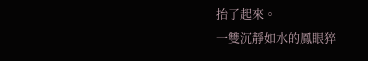抬了起來。
一雙沉靜如水的鳳眼猝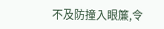不及防撞入眼簾,令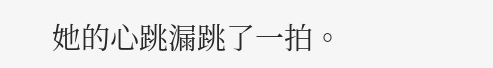她的心跳漏跳了一拍。